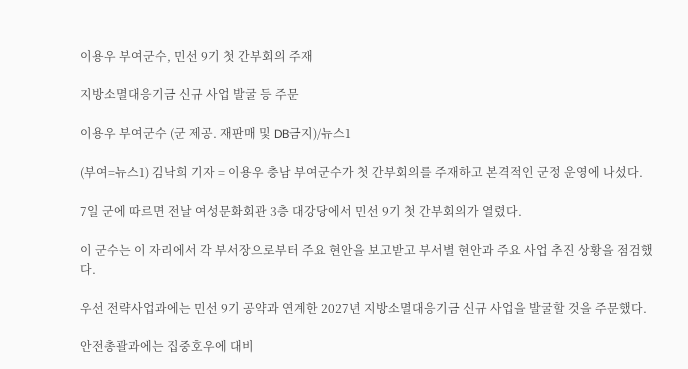이용우 부여군수, 민선 9기 첫 간부회의 주재

지방소멸대응기금 신규 사업 발굴 등 주문

이용우 부여군수 (군 제공. 재판매 및 DB금지)/뉴스1

(부여=뉴스1) 김낙희 기자 = 이용우 충남 부여군수가 첫 간부회의를 주재하고 본격적인 군정 운영에 나섰다.

7일 군에 따르면 전날 여성문화회관 3층 대강당에서 민선 9기 첫 간부회의가 열렸다.

이 군수는 이 자리에서 각 부서장으로부터 주요 현안을 보고받고 부서별 현안과 주요 사업 추진 상황을 점검했다.

우선 전략사업과에는 민선 9기 공약과 연계한 2027년 지방소멸대응기금 신규 사업을 발굴할 것을 주문했다.

안전총괄과에는 집중호우에 대비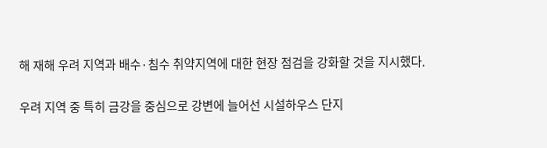해 재해 우려 지역과 배수·침수 취약지역에 대한 현장 점검을 강화할 것을 지시했다.

우려 지역 중 특히 금강을 중심으로 강변에 늘어선 시설하우스 단지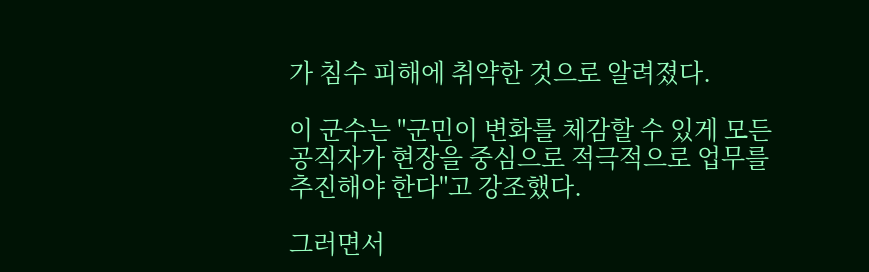가 침수 피해에 취약한 것으로 알려졌다.

이 군수는 "군민이 변화를 체감할 수 있게 모든 공직자가 현장을 중심으로 적극적으로 업무를 추진해야 한다"고 강조했다.

그러면서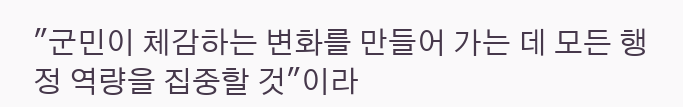"군민이 체감하는 변화를 만들어 가는 데 모든 행정 역량을 집중할 것"이라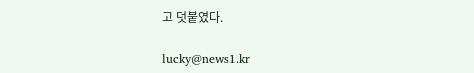고 덧붙였다.

lucky@news1.kr